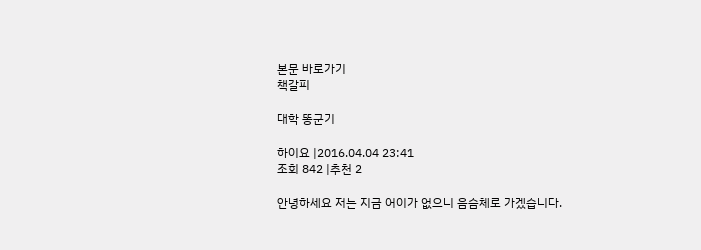본문 바로가기
책갈피

대학 똥군기

하이요 |2016.04.04 23:41
조회 842 |추천 2

안녕하세요 저는 지금 어이가 없으니 음슴체로 가겠습니다.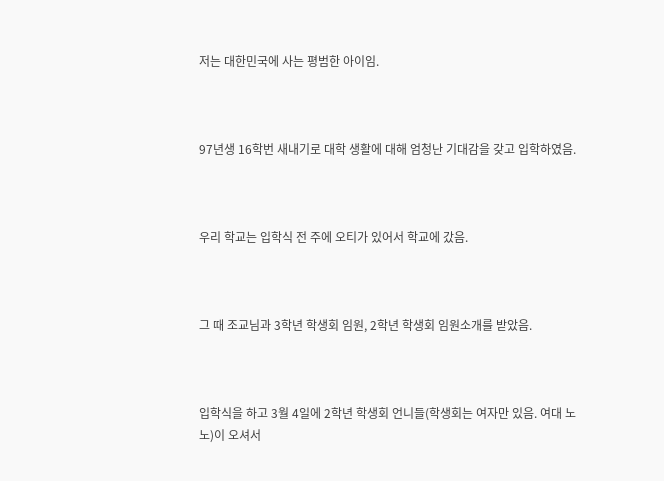저는 대한민국에 사는 평범한 아이임.



97년생 16학번 새내기로 대학 생활에 대해 엄청난 기대감을 갖고 입학하였음.



우리 학교는 입학식 전 주에 오티가 있어서 학교에 갔음.



그 때 조교님과 3학년 학생회 임원, 2학년 학생회 임원소개를 받았음.



입학식을 하고 3월 4일에 2학년 학생회 언니들(학생회는 여자만 있음. 여대 노노)이 오셔서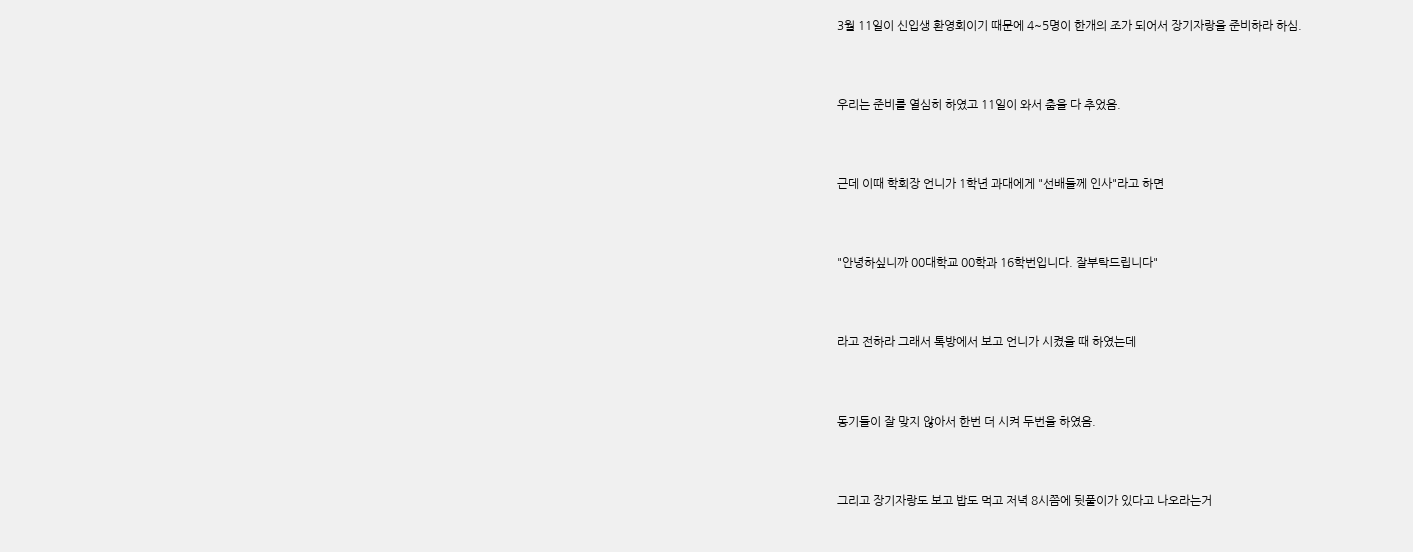3월 11일이 신입생 환영회이기 때문에 4~5명이 한개의 조가 되어서 장기자랑을 준비하라 하심.



우리는 준비를 열심히 하였고 11일이 와서 춤을 다 추었음.



근데 이때 학회장 언니가 1학년 과대에게 "선배들께 인사"라고 하면



"안녕하싶니까 00대학교 00학과 16학번입니다. 잘부탁드립니다"



라고 전하라 그래서 톡방에서 보고 언니가 시켰을 때 하였는데



동기들이 잘 맞지 않아서 한번 더 시켜 두번을 하였음.



그리고 장기자랑도 보고 밥도 먹고 저녁 8시쯤에 뒷풀이가 있다고 나오라는거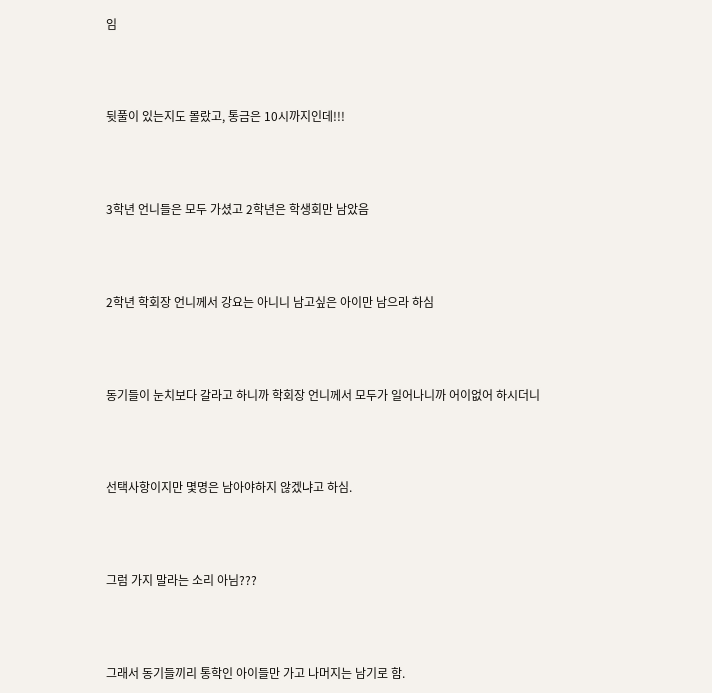임



뒷풀이 있는지도 몰랐고, 통금은 10시까지인데!!!



3학년 언니들은 모두 가셨고 2학년은 학생회만 남았음



2학년 학회장 언니께서 강요는 아니니 남고싶은 아이만 남으라 하심



동기들이 눈치보다 갈라고 하니까 학회장 언니께서 모두가 일어나니까 어이없어 하시더니



선택사항이지만 몇명은 남아야하지 않겠냐고 하심.



그럼 가지 말라는 소리 아님???



그래서 동기들끼리 통학인 아이들만 가고 나머지는 남기로 함.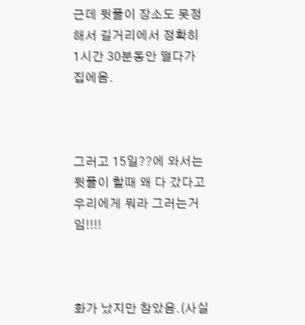근데 뒷풀이 장소도 못정해서 길거리에서 정확히 1시간 30분동안 떨다가 집에옴.



그러고 15일??에 와서는 뒷풀이 할때 왜 다 갔다고 우리에게 뭐라 그러는거임!!!!



화가 났지만 참았음.(사실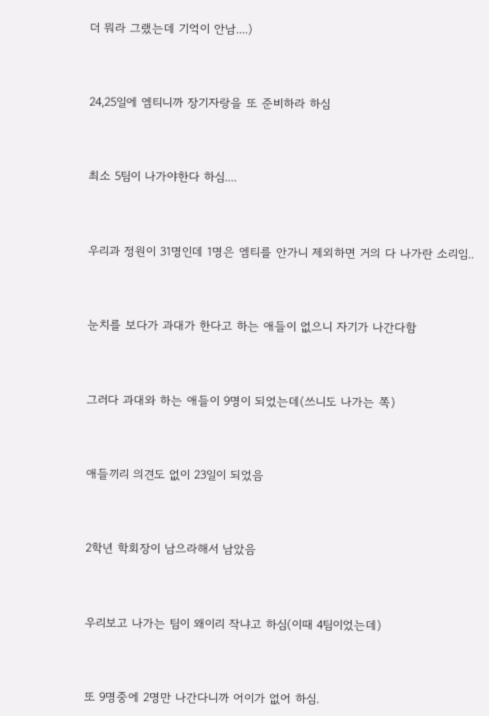더 뭐라 그랬는데 기억이 안남....)



24,25일에 엠티니까 장기자랑을 또 준비하라 하심



최소 5팀이 나가야한다 하심....



우리과 정원이 31명인데 1명은 엠티를 안가니 제외하면 거의 다 나가란 소리임..



눈치를 보다가 과대가 한다고 하는 애들이 없으니 자기가 나간다함



그러다 과대와 하는 애들이 9명이 되었는데(쓰니도 나가는 쪽)



애들끼리 의견도 없이 23일이 되었음



2학년 학회장이 남으라해서 남았음



우리보고 나가는 팀이 왜이리 작냐고 하심(이때 4팀이었는데)



또 9명중에 2명만 나간다니까 어이가 없어 하심.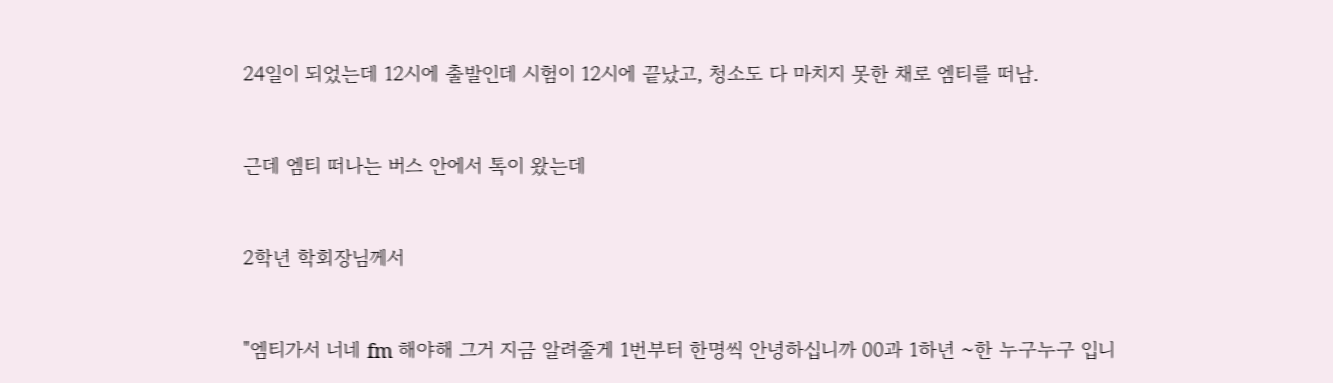24일이 되었는데 12시에 출발인데 시험이 12시에 끝났고, 청소도 다 마치지 못한 채로 엠티를 떠남.



근데 엠티 떠나는 버스 안에서 톡이 왔는데



2학년 학회장님께서



"엠티가서 너네 fm 해야해 그거 지금 알려줄게 1번부터 한명씩 안녕하십니까 00과 1하년 ~한 누구누구 입니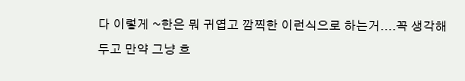다 이렇게 ~한은 뭐 귀엽고 깜찍한 이런식으로 하는거....꼭 생각해두고 만약 그냥 흐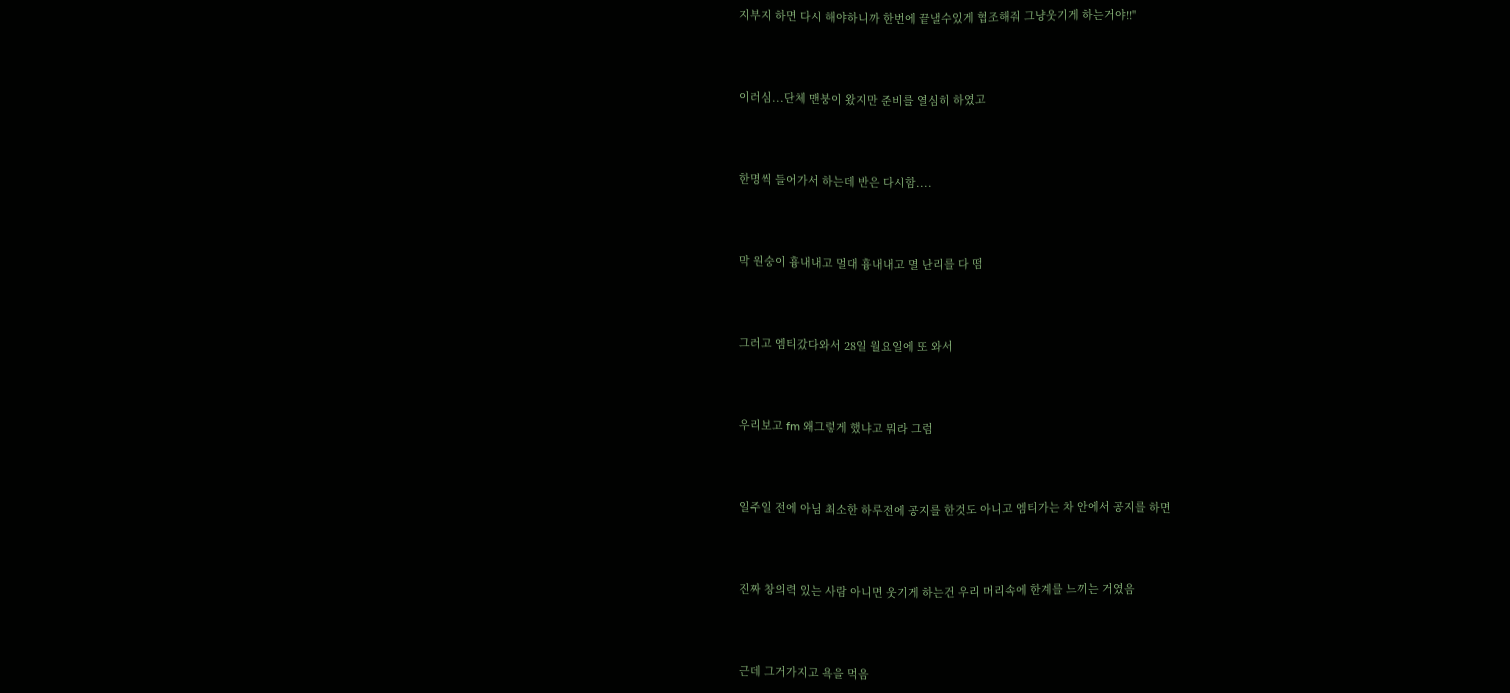지부지 하면 다시 해야하니까 한번에 끝낼수있게 협조해줘 그냥웃기게 하는거야!!"



이러심...단체 맨붕이 왔지만 준비를 열심히 하였고



한명씩 들어가서 하는데 반은 다시함....



막 원숭이 흉내내고 멀대 흉내내고 멸 난리를 다 떰



그러고 엠티갔다와서 28일 월요일에 또 와서



우리보고 fm 왜그렇게 했냐고 뭐라 그럼



일주일 전에 아님 최소한 하루전에 공지를 한것도 아니고 엠티가는 차 안에서 공지를 하면



진짜 창의력 있는 사람 아니면 웃기게 하는건 우리 머리속에 한계를 느끼는 거였음



근데 그거가지고 욕을 먹음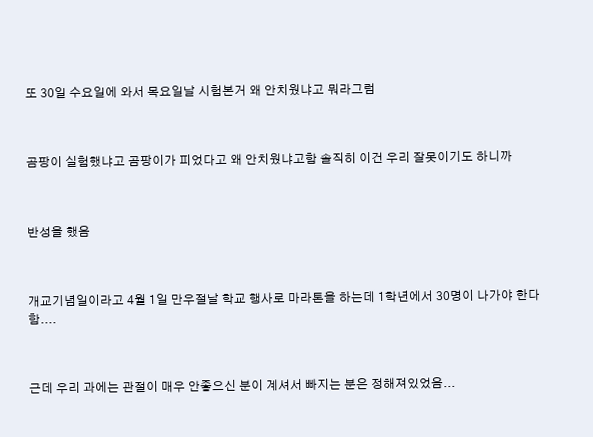또 30일 수요일에 와서 목요일날 시험본거 왜 안치웠냐고 뭐라그럼



곰팡이 실험했냐고 곰팡이가 피었다고 왜 안치웠냐고함 솔직히 이건 우리 잘못이기도 하니까



반성을 했음



개교기념일이라고 4월 1일 만우절날 학교 행사로 마라톤을 하는데 1학년에서 30명이 나가야 한다함....



근데 우리 과에는 관절이 매우 안좋으신 분이 계셔서 빠지는 분은 정해져있었음...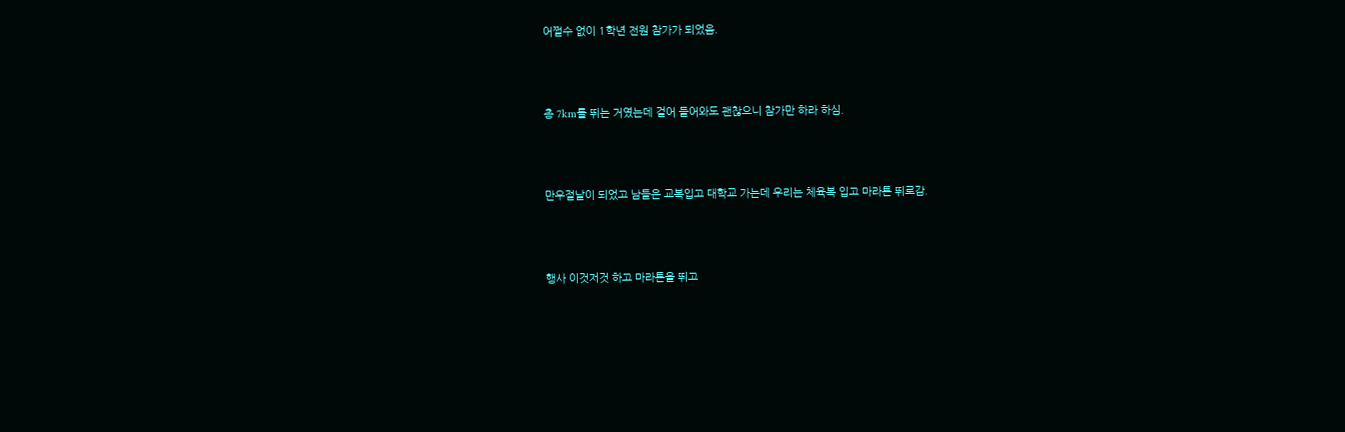어쩔수 없이 1학년 전원 참가가 되었음.



총 7km를 뛰는 거였는데 걸어 들어와도 괜찮으니 참가만 하라 하심.



만우절날이 되었고 남들은 교복입고 대학교 가는데 우리는 체육복 입고 마라톤 뛰로감.



행사 이것저것 하고 마라톤을 뛰고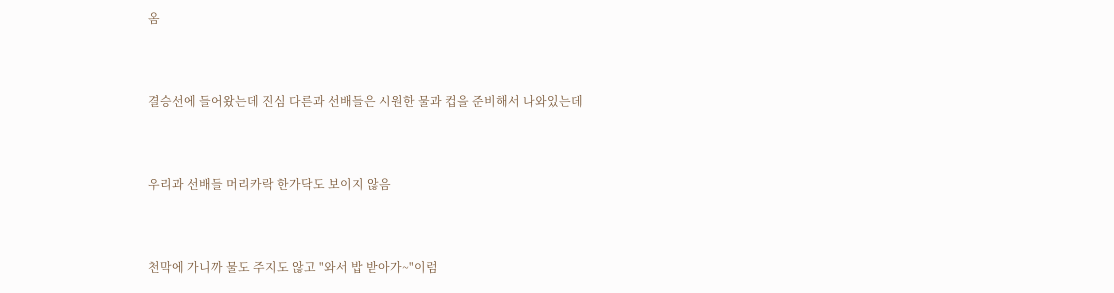옴



결승선에 들어왔는데 진심 다른과 선배들은 시원한 물과 컵을 준비해서 나와있는데



우리과 선배들 머리카락 한가닥도 보이지 않음



천막에 가니까 물도 주지도 않고 "와서 밥 받아가~"이럼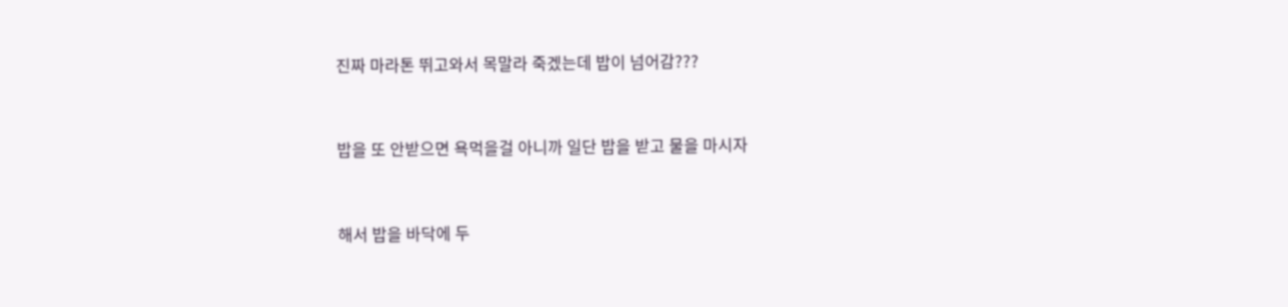진짜 마라톤 뛰고와서 목말라 죽겠는데 밥이 넘어감???



밥을 또 안받으면 욕먹을걸 아니까 일단 밥을 받고 물을 마시자



해서 밥을 바닥에 두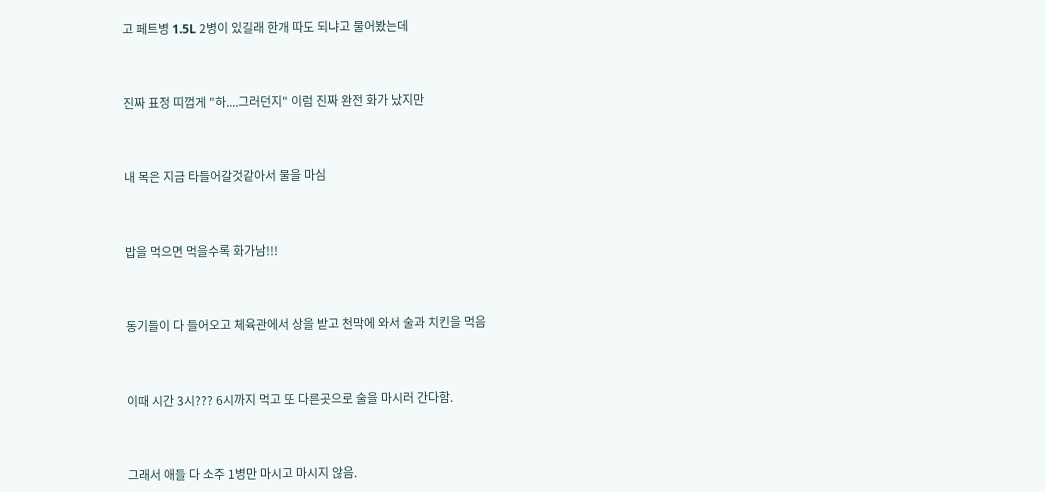고 페트병 1.5L 2병이 있길래 한개 따도 되냐고 물어봤는데



진짜 표정 띠껍게 "하....그러던지" 이럼 진짜 완전 화가 났지만



내 목은 지금 타들어갈것같아서 물을 마심



밥을 먹으면 먹을수록 화가남!!!



동기들이 다 들어오고 체육관에서 상을 받고 천막에 와서 술과 치킨을 먹음



이때 시간 3시??? 6시까지 먹고 또 다른곳으로 술을 마시러 간다함.



그래서 애들 다 소주 1병만 마시고 마시지 않음.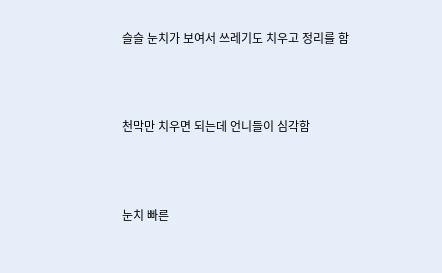슬슬 눈치가 보여서 쓰레기도 치우고 정리를 함



천막만 치우면 되는데 언니들이 심각함



눈치 빠른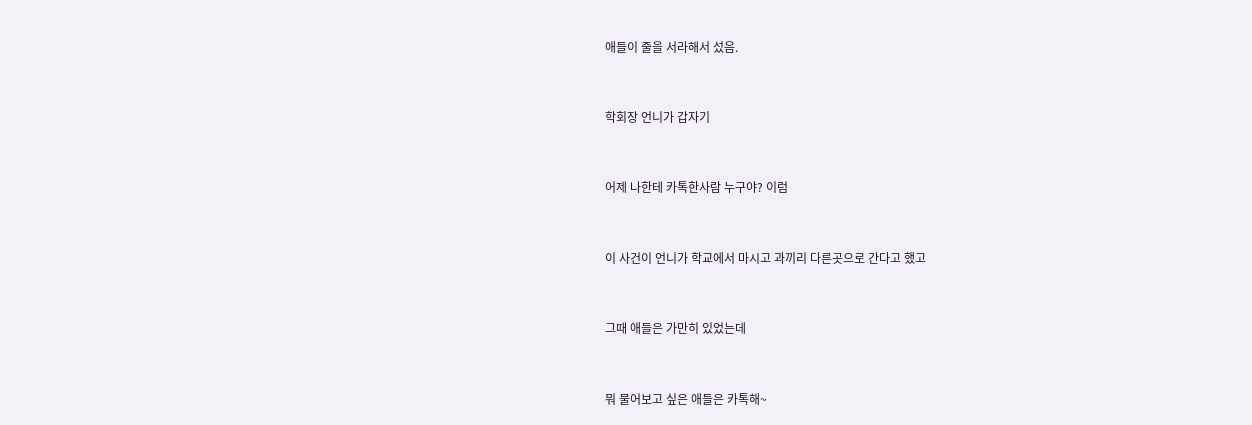애들이 줄을 서라해서 섰음.



학회장 언니가 갑자기



어제 나한테 카톡한사람 누구야? 이럼



이 사건이 언니가 학교에서 마시고 과끼리 다른곳으로 간다고 했고



그때 애들은 가만히 있었는데



뭐 물어보고 싶은 애들은 카톡해~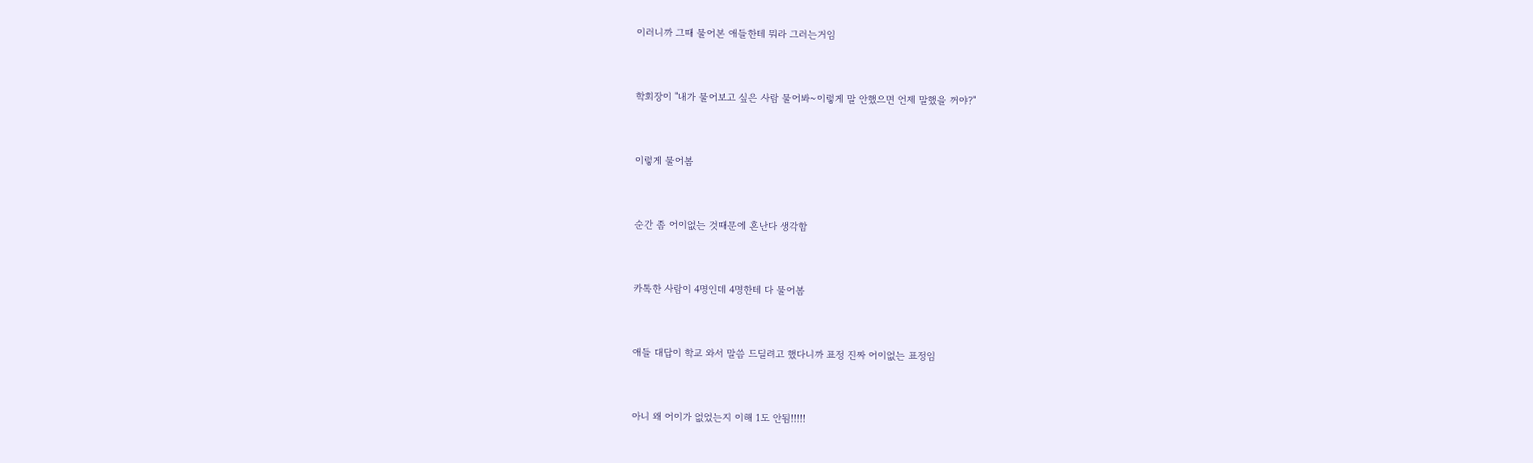이러니까 그때 물어본 애들한테 뭐라 그러는거임



학회장이 "내가 물어보고 싶은 사람 물어봐~이렇게 말 안했으면 언제 말했을 꺼야?"



이렇게 물어봄



순간 좀 어이없는 것때문에 혼난다 생각함



카톡한 사람이 4명인데 4명한테 다 물어봄



애들 대답이 학교 와서 말씀 드딜려고 했다니까 표정 진짜 어이없는 표정임



아니 왜 어이가 없었는지 이해 1도 안됨!!!!!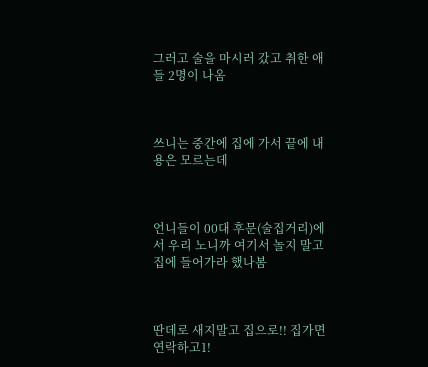그러고 술을 마시러 갔고 취한 애들 2명이 나옴



쓰니는 중간에 집에 가서 끝에 내용은 모르는데



언니들이 00대 후문(술집거리)에서 우리 노니까 여기서 놀지 말고 집에 들어가라 했나봄



딴데로 새지말고 집으로!! 집가면 연락하고1!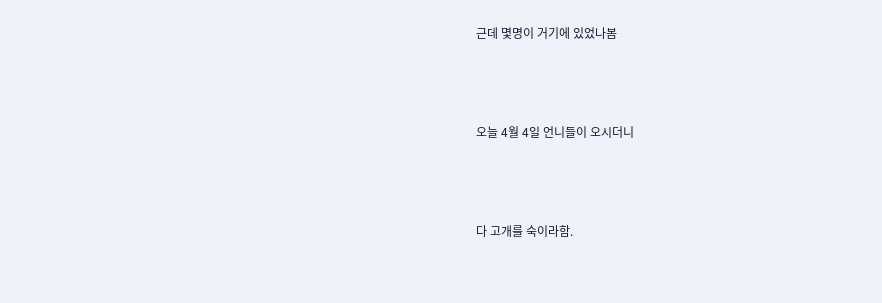근데 몇명이 거기에 있었나봄



오늘 4월 4일 언니들이 오시더니



다 고개를 숙이라함.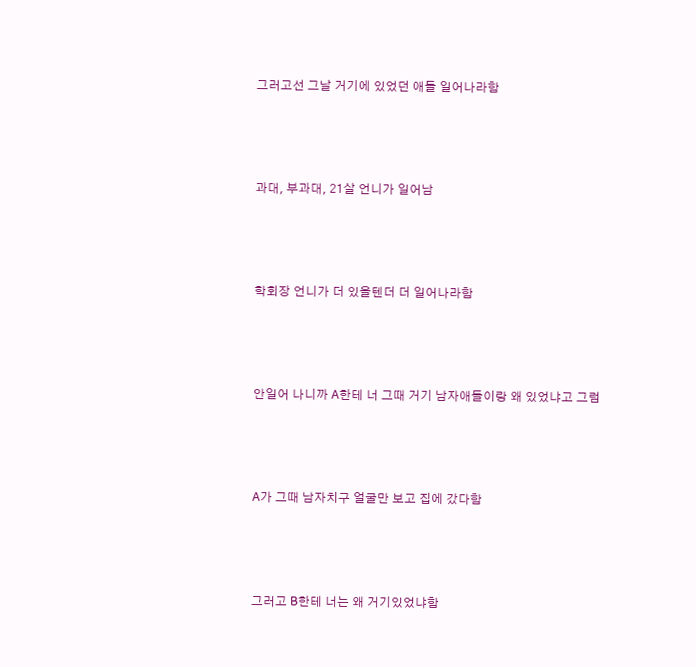그러고선 그날 거기에 있었던 애들 일어나라함



과대, 부과대, 21살 언니가 일어남



학회장 언니가 더 있을텐더 더 일어나라함



안일어 나니까 A한테 너 그때 거기 남자애들이랑 왜 있었냐고 그럼



A가 그때 남자치구 얼굴만 보고 집에 갔다함



그러고 B한테 너는 왜 거기있었냐함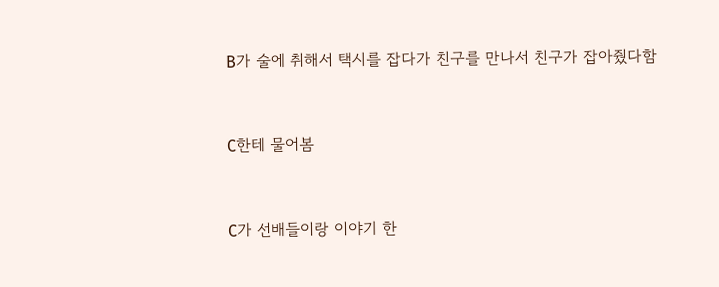B가 술에 취해서 택시를 잡다가 친구를 만나서 친구가 잡아줬다함



C한테 물어봄



C가 선배들이랑 이야기 한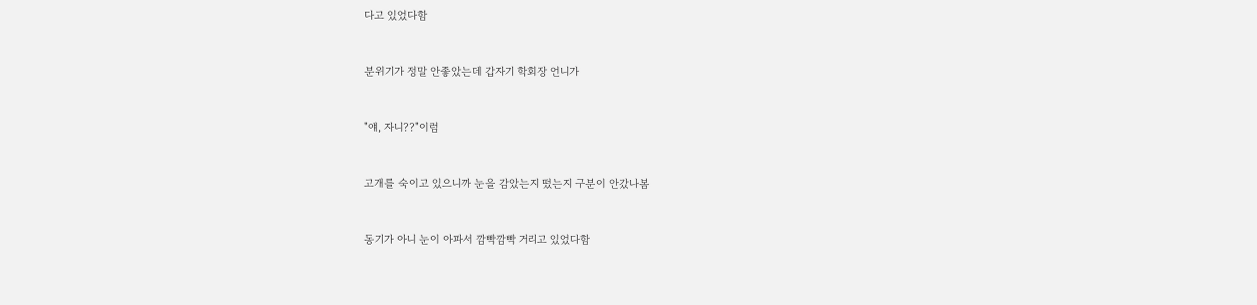다고 있었다함



분위기가 정말 안좋았는데 갑자기 학회장 언니가



"얘, 자니??"이럼



고개를 숙이고 있으니까 눈을 감았는지 떴는지 구분이 안갔나봄



동기가 아니 눈이 아파서 깜빡깜빡 거리고 있었다함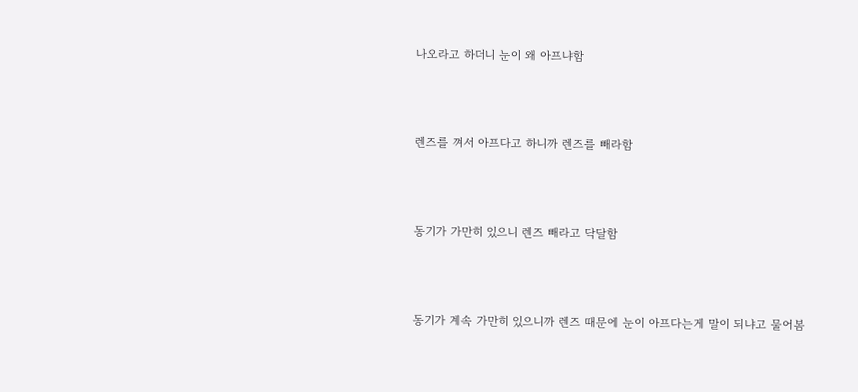나오라고 하더니 눈이 왜 아프냐함



렌즈를 껴서 아프다고 하니까 렌즈를 빼라함



동기가 가만히 있으니 렌즈 빼라고 닥달함



동기가 계속 가만히 있으니까 렌즈 때문에 눈이 아프다는게 말이 되냐고 물어봄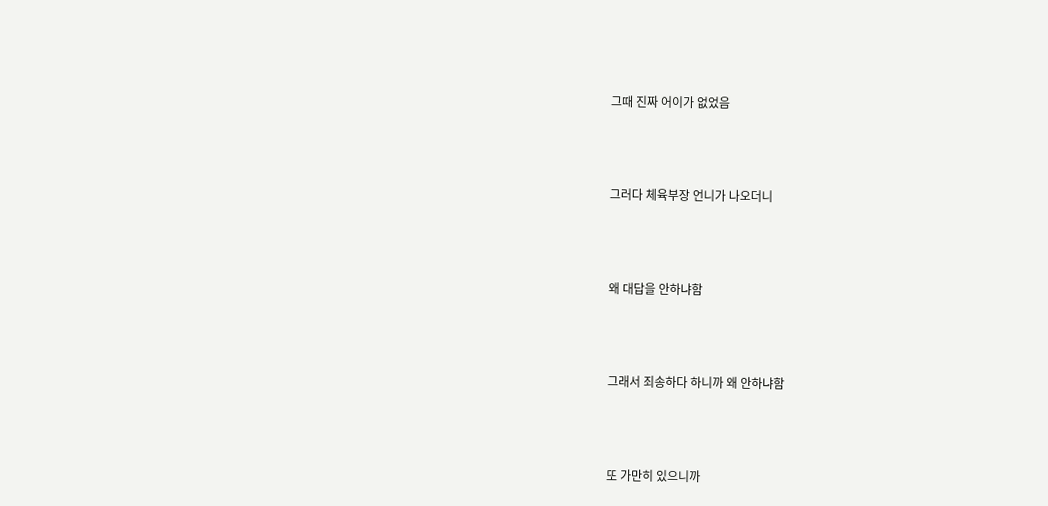그때 진짜 어이가 없었음



그러다 체육부장 언니가 나오더니



왜 대답을 안하냐함



그래서 죄송하다 하니까 왜 안하냐함



또 가만히 있으니까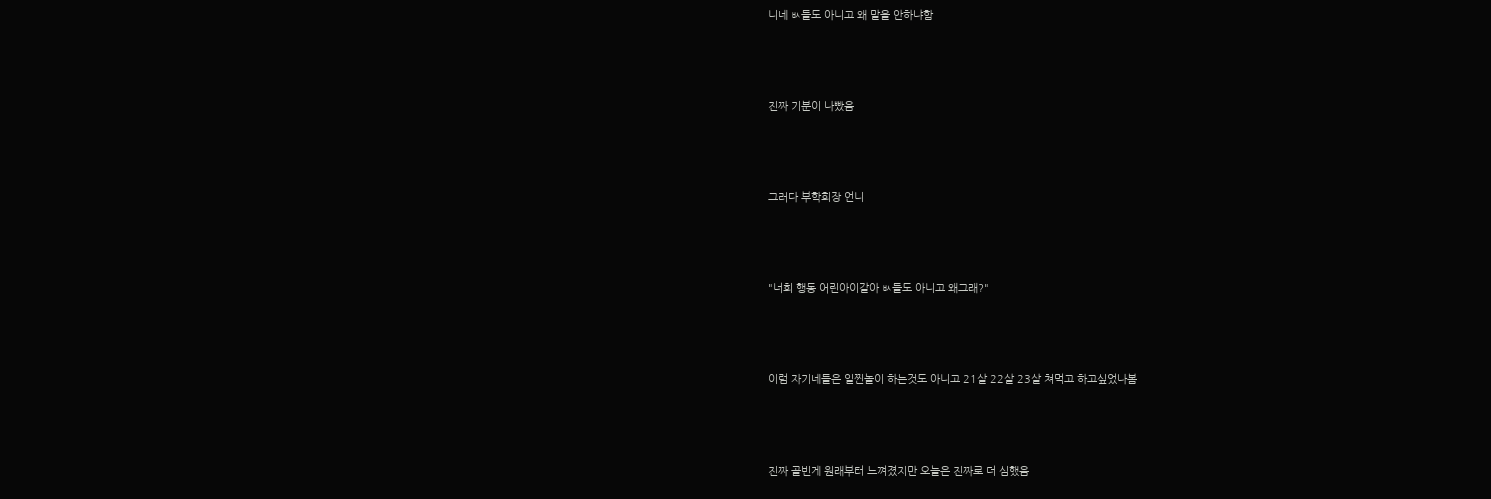니네 ㅄ들도 아니고 왜 말을 안하냐함



진짜 기분이 나빴음



그러다 부학회장 언니



"너희 행동 어린아이같아 ㅄ들도 아니고 왜그래?"



이럼 자기네들은 일찐놀이 하는것도 아니고 21살 22살 23살 쳐먹고 하고싶었나봄



진짜 골빈게 원래부터 느껴졌지만 오늘은 진짜로 더 심했음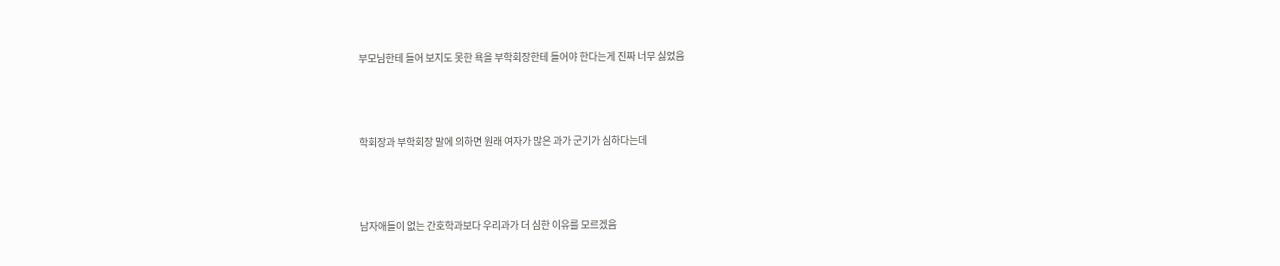부모님한테 들어 보지도 못한 욕을 부학회장한테 들어야 한다는게 진짜 너무 싫었음



학회장과 부학회장 말에 의하면 원래 여자가 많은 과가 군기가 심하다는데



남자애들이 없는 간호학과보다 우리과가 더 심한 이유를 모르겠음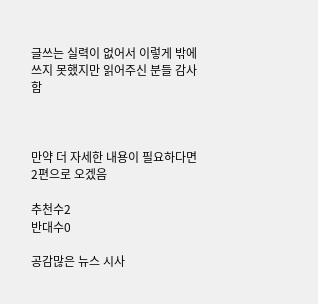글쓰는 실력이 없어서 이렇게 밖에 쓰지 못했지만 읽어주신 분들 감사함



만약 더 자세한 내용이 필요하다면 2편으로 오겠음

추천수2
반대수0

공감많은 뉴스 시사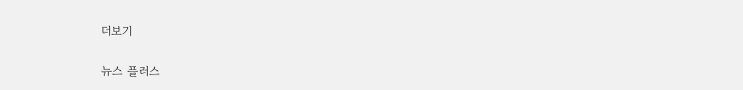더보기

뉴스 플러스